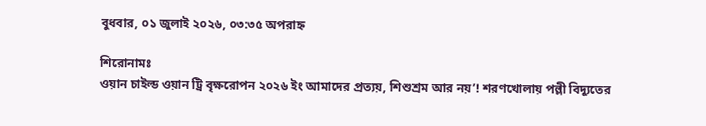বুধবার, ০১ জুলাই ২০২৬, ০৩:৩৫ অপরাহ্ন

শিরোনামঃ
ওয়ান চাইল্ড ওয়ান ট্রি বৃক্ষরোপন ২০২৬ ইং আমাদের প্রত্যয়, শিশুশ্রম আর নয়’! শরণখোলায় পল্লী বিদ্যুতের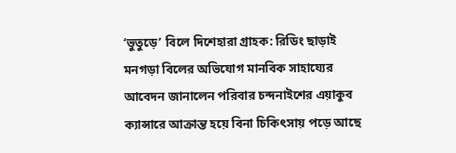‘ভুতুড়ে’ বিলে দিশেহারা গ্রাহক: রিডিং ছাড়াই মনগড়া বিলের অভিযোগ মানবিক সাহায্যের আবেদন জানালেন পরিবার চন্দনাইশের এয়াকুব ক্যান্সারে আক্রান্ত হয়ে বিনা চিকিৎসায় পড়ে আছে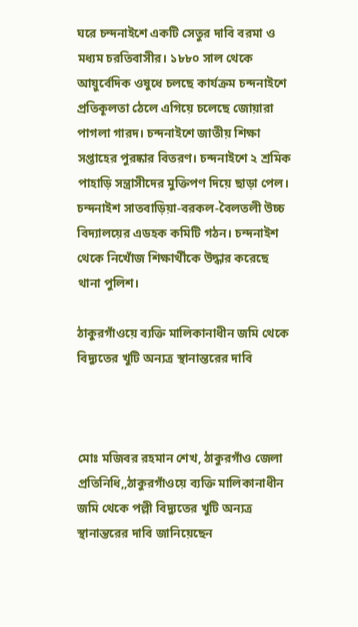ঘরে চন্দনাইশে একটি সেতুর দাবি বরমা ও মধ্যম চরতিবাসীর। ১৮৮০ সাল থেকে আয়ুর্বেদিক ওষুধে চলছে কার্যক্রম চন্দনাইশে প্রতিকূলতা ঠেলে এগিয়ে চলেছে জোয়ারা পাগলা গারদ। চন্দনাইশে জাতীয় শিক্ষা সপ্তাহের পুরষ্কার বিতরণ। চন্দনাইশে ২ শ্রমিক পাহাড়ি সন্ত্রাসীদের মুক্তিপণ দিয়ে ছাড়া পেল। চন্দনাইশ সাতবাড়িয়া-বরকল-বৈলতলী উচ্চ বিদ্যালয়ের এডহক কমিটি গঠন। চন্দনাইশ থেকে নিখোঁজ শিক্ষার্থীকে উদ্ধার করেছে থানা পুলিশ।

ঠাকুরগাঁওয়ে ব্যক্তি মালিকানাধীন জমি থেকে বিদ্যুতের খুটি অন্যত্র স্থানান্তরের দাবি



মোঃ মজিবর রহমান শেখ, ঠাকুরগাঁও জেলা প্রতিনিধি,,ঠাকুরগাঁওয়ে ব্যক্তি মালিকানাধীন জমি থেকে পল্লী বিদ্যুতের খুটি অন্যত্র স্থানান্তরের দাবি জানিয়েছেন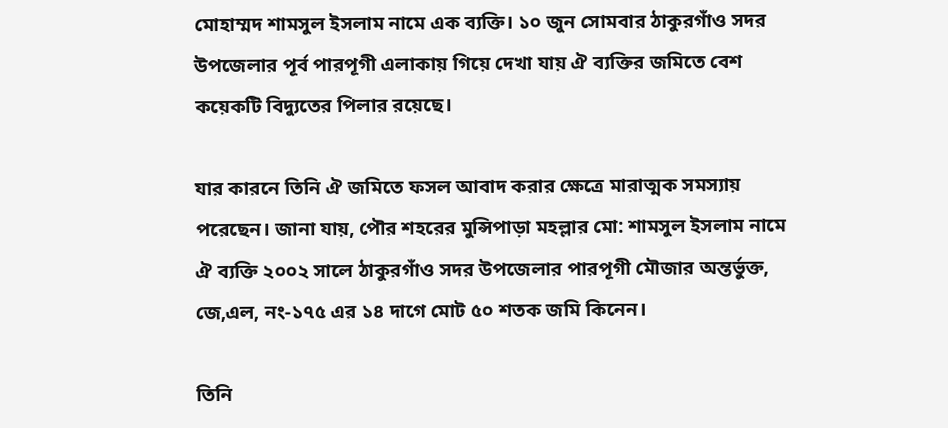মোহাম্মদ শামসুল ইসলাম নামে এক ব্যক্তি। ১০ জুন সোমবার ঠাকুরগাঁও সদর উপজেলার পূর্ব পারপূগী এলাকায় গিয়ে দেখা যায় ঐ ব্যক্তির জমিতে বেশ কয়েকটি বিদ্যুতের পিলার রয়েছে।

যার কারনে তিনি ঐ জমিতে ফসল আবাদ করার ক্ষেত্রে মারাত্মক সমস্যায় পরেছেন। জানা যায়, পৌর শহরের মুন্সিপাড়া মহল্লার মো: শামসুল ইসলাম নামে ঐ ব্যক্তি ২০০২ সালে ঠাকুরগাঁও সদর উপজেলার পারপূগী মৌজার অন্তর্ভুক্ত, জে,এল, নং-১৭৫ এর ১৪ দাগে মোট ৫০ শতক জমি কিনেন।

তিনি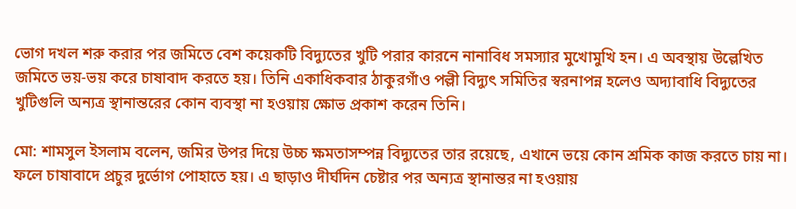ভোগ দখল শরু করার পর জমিতে বেশ কয়েকটি বিদ্যুতের খুটি পরার কারনে নানাবিধ সমস্যার মুখোমুখি হন। এ অবস্থায় উল্লেখিত জমিতে ভয়-ভয় করে চাষাবাদ করতে হয়। তিনি একাধিকবার ঠাকুরগাঁও পল্লী বিদ্যুৎ সমিতির স্বরনাপন্ন হলেও অদ্যাবাধি বিদ্যুতের খুটিগুলি অন্যত্র স্থানান্তরের কোন ব্যবস্থা না হওয়ায় ক্ষোভ প্রকাশ করেন তিনি।

মো: শামসুল ইসলাম বলেন, জমির উপর দিয়ে উচ্চ ক্ষমতাসম্পন্ন বিদ্যুতের তার রয়েছে, এখানে ভয়ে কোন শ্রমিক কাজ করতে চায় না। ফলে চাষাবাদে প্রচুর দুর্ভোগ পোহাতে হয়। এ ছাড়াও দীর্ঘদিন চেষ্টার পর অন্যত্র স্থানান্তর না হওয়ায়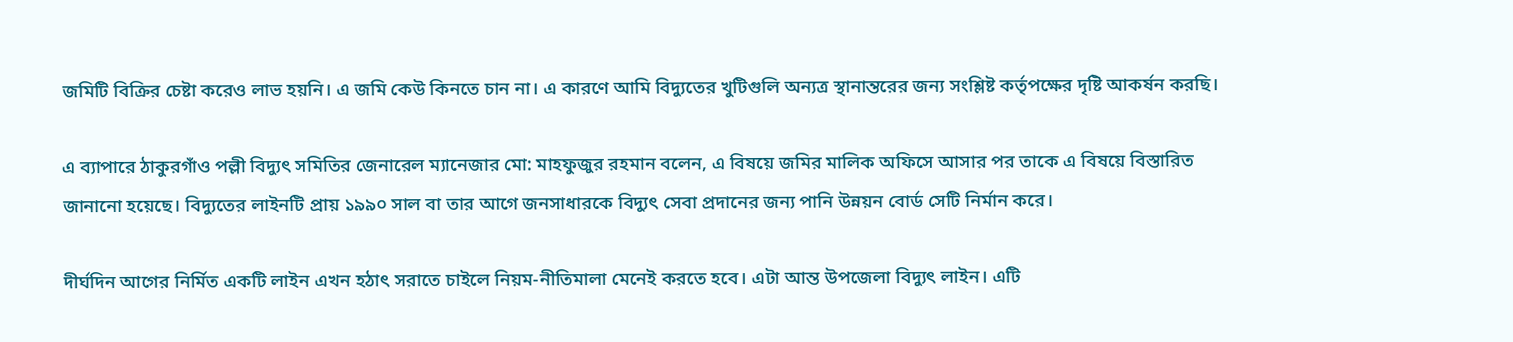জমিটি বিক্রির চেষ্টা করেও লাভ হয়নি। এ জমি কেউ কিনতে চান না। এ কারণে আমি বিদ্যুতের খুটিগুলি অন্যত্র স্থানান্তরের জন্য সংশ্লিষ্ট কর্তৃপক্ষের দৃষ্টি আকর্ষন করছি।

এ ব্যাপারে ঠাকুরগাঁও পল্লী বিদ্যুৎ সমিতির জেনারেল ম্যানেজার মো: মাহফুজুর রহমান বলেন, এ বিষয়ে জমির মালিক অফিসে আসার পর তাকে এ বিষয়ে বিস্তারিত জানানো হয়েছে। বিদ্যুতের লাইনটি প্রায় ১৯৯০ সাল বা তার আগে জনসাধারকে বিদ্যুৎ সেবা প্রদানের জন্য পানি উন্নয়ন বোর্ড সেটি নির্মান করে।

দীর্ঘদিন আগের নির্মিত একটি লাইন এখন হঠাৎ সরাতে চাইলে নিয়ম-নীতিমালা মেনেই করতে হবে। এটা আন্ত উপজেলা বিদ্যুৎ লাইন। এটি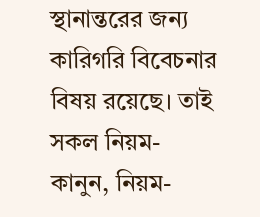স্থানান্তরের জন্য কারিগরি বিবেচনার বিষয় রয়েছে। তাই সকল নিয়ম-কানুন, নিয়ম-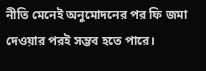নীতি মেনেই অনুমোদনের পর ফি জমা দেওয়ার পরই সম্ভব হতে পারে।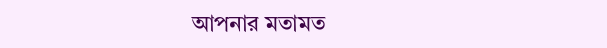আপনার মতামত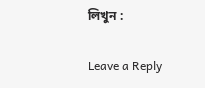লিখুন :

Leave a Reply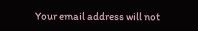Your email address will not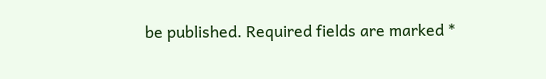be published. Required fields are marked *